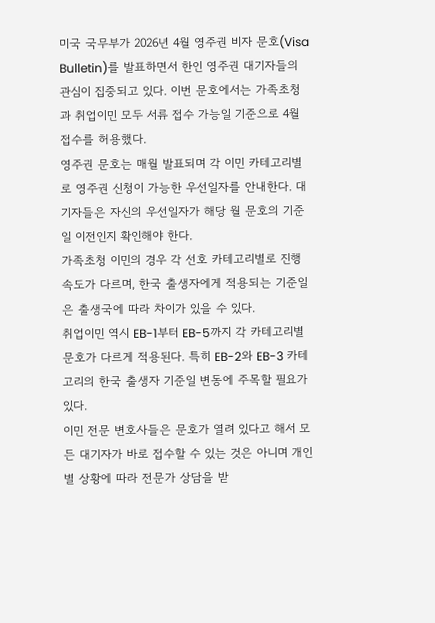미국 국무부가 2026년 4월 영주권 비자 문호(Visa Bulletin)를 발표하면서 한인 영주권 대기자들의 관심이 집중되고 있다. 이번 문호에서는 가족초청과 취업이민 모두 서류 접수 가능일 기준으로 4월 접수를 허용했다.
영주권 문호는 매월 발표되며 각 이민 카테고리별로 영주권 신청이 가능한 우선일자를 안내한다. 대기자들은 자신의 우선일자가 해당 월 문호의 기준일 이전인지 확인해야 한다.
가족초청 이민의 경우 각 선호 카테고리별로 진행 속도가 다르며, 한국 출생자에게 적용되는 기준일은 출생국에 따라 차이가 있을 수 있다.
취업이민 역시 EB-1부터 EB-5까지 각 카테고리별 문호가 다르게 적용된다. 특히 EB-2와 EB-3 카테고리의 한국 출생자 기준일 변동에 주목할 필요가 있다.
이민 전문 변호사들은 문호가 열려 있다고 해서 모든 대기자가 바로 접수할 수 있는 것은 아니며 개인별 상황에 따라 전문가 상담을 받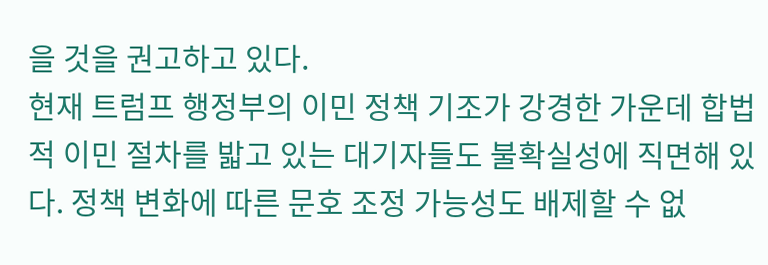을 것을 권고하고 있다.
현재 트럼프 행정부의 이민 정책 기조가 강경한 가운데 합법적 이민 절차를 밟고 있는 대기자들도 불확실성에 직면해 있다. 정책 변화에 따른 문호 조정 가능성도 배제할 수 없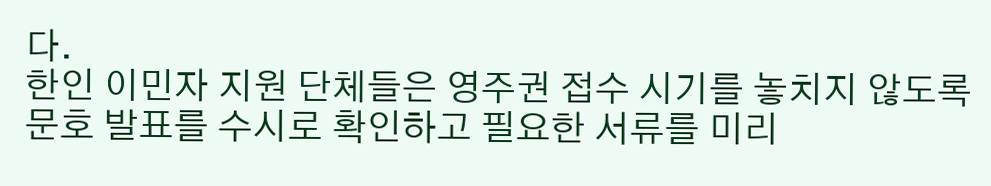다.
한인 이민자 지원 단체들은 영주권 접수 시기를 놓치지 않도록 문호 발표를 수시로 확인하고 필요한 서류를 미리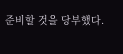준비할 것을 당부했다.